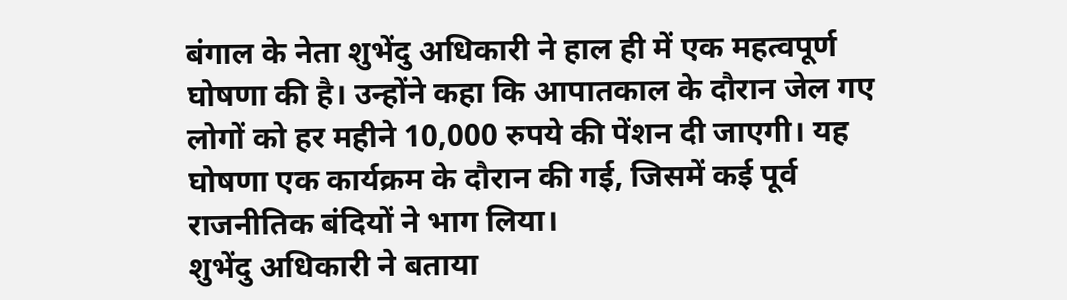बंगाल के नेता शुभेंदु अधिकारी ने हाल ही में एक महत्वपूर्ण घोषणा की है। उन्होंने कहा कि आपातकाल के दौरान जेल गए लोगों को हर महीने 10,000 रुपये की पेंशन दी जाएगी। यह घोषणा एक कार्यक्रम के दौरान की गई, जिसमें कई पूर्व राजनीतिक बंदियों ने भाग लिया।
शुभेंदु अधिकारी ने बताया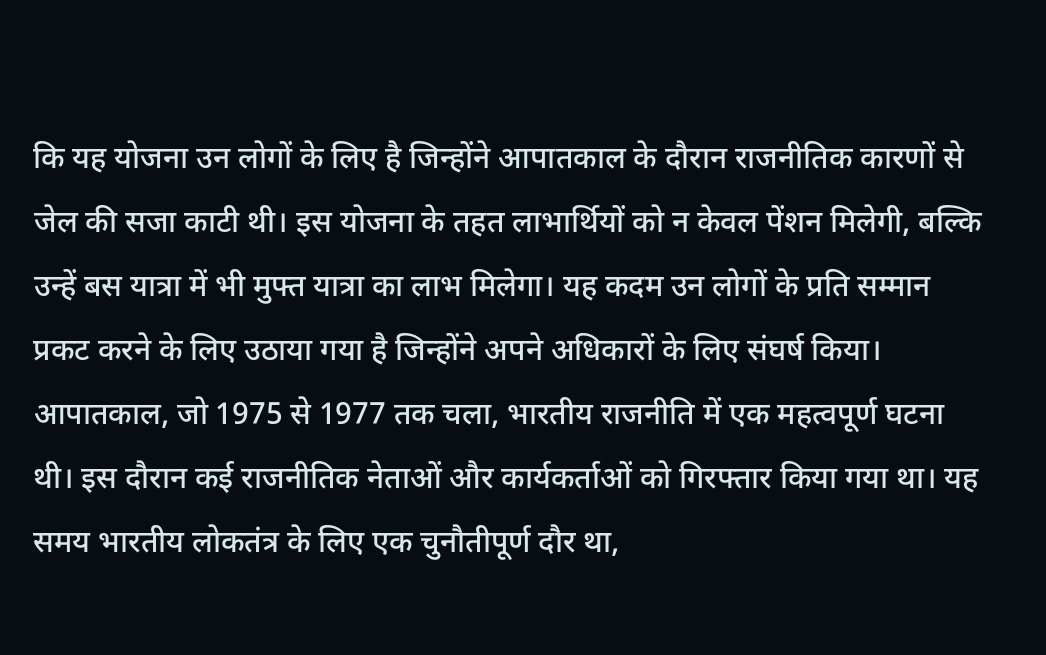कि यह योजना उन लोगों के लिए है जिन्होंने आपातकाल के दौरान राजनीतिक कारणों से जेल की सजा काटी थी। इस योजना के तहत लाभार्थियों को न केवल पेंशन मिलेगी, बल्कि उन्हें बस यात्रा में भी मुफ्त यात्रा का लाभ मिलेगा। यह कदम उन लोगों के प्रति सम्मान प्रकट करने के लिए उठाया गया है जिन्होंने अपने अधिकारों के लिए संघर्ष किया।
आपातकाल, जो 1975 से 1977 तक चला, भारतीय राजनीति में एक महत्वपूर्ण घटना थी। इस दौरान कई राजनीतिक नेताओं और कार्यकर्ताओं को गिरफ्तार किया गया था। यह समय भारतीय लोकतंत्र के लिए एक चुनौतीपूर्ण दौर था,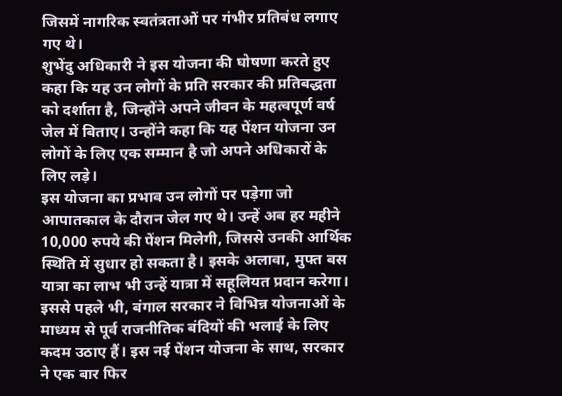जिसमें नागरिक स्वतंत्रताओं पर गंभीर प्रतिबंध लगाए गए थे।
शुभेंदु अधिकारी ने इस योजना की घोषणा करते हुए कहा कि यह उन लोगों के प्रति सरकार की प्रतिबद्धता को दर्शाता है, जिन्होंने अपने जीवन के महत्वपूर्ण वर्ष जेल में बिताए। उन्होंने कहा कि यह पेंशन योजना उन लोगों के लिए एक सम्मान है जो अपने अधिकारों के लिए लड़े।
इस योजना का प्रभाव उन लोगों पर पड़ेगा जो आपातकाल के दौरान जेल गए थे। उन्हें अब हर महीने 10,000 रुपये की पेंशन मिलेगी, जिससे उनकी आर्थिक स्थिति में सुधार हो सकता है। इसके अलावा, मुफ्त बस यात्रा का लाभ भी उन्हें यात्रा में सहूलियत प्रदान करेगा।
इससे पहले भी, बंगाल सरकार ने विभिन्न योजनाओं के माध्यम से पूर्व राजनीतिक बंदियों की भलाई के लिए कदम उठाए हैं। इस नई पेंशन योजना के साथ, सरकार ने एक बार फिर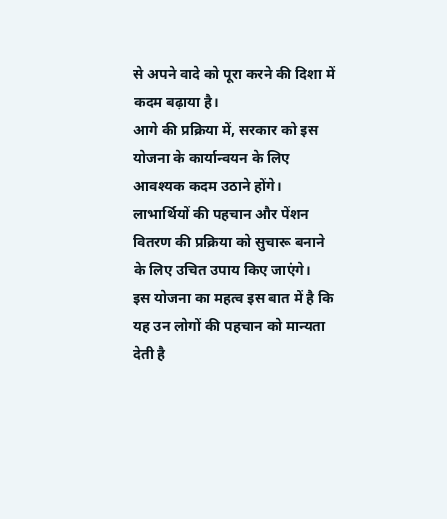से अपने वादे को पूरा करने की दिशा में कदम बढ़ाया है।
आगे की प्रक्रिया में, सरकार को इस योजना के कार्यान्वयन के लिए आवश्यक कदम उठाने होंगे। लाभार्थियों की पहचान और पेंशन वितरण की प्रक्रिया को सुचारू बनाने के लिए उचित उपाय किए जाएंगे।
इस योजना का महत्व इस बात में है कि यह उन लोगों की पहचान को मान्यता देती है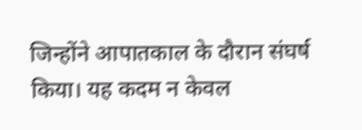जिन्होंने आपातकाल के दौरान संघर्ष किया। यह कदम न केवल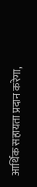आर्थिक सहायता प्रदान करेगा,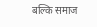बल्कि समाज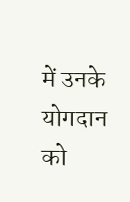में उनके योगदान को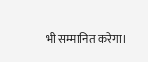भी सम्मानित करेगा।